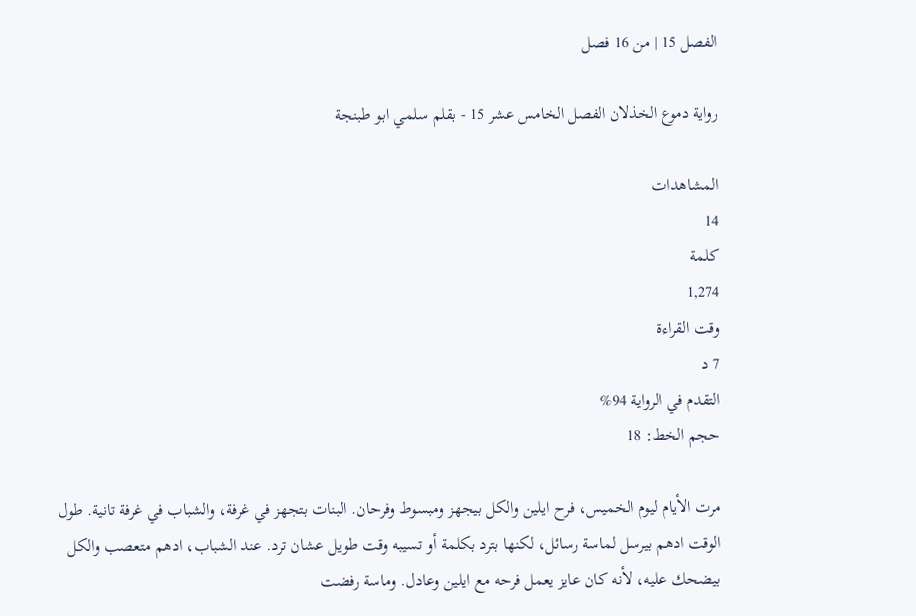الفصل 15 | من 16 فصل

رواية دموع الخذلان الفصل الخامس عشر 15 - بقلم سلمي ابو طبنجة

المشاهدات
14
كلمة
1,274
وقت القراءة
7 د
التقدم في الرواية 94%
حجم الخط: 18

مرت الأيام ليوم الخميس، فرح ايلين والكل بيجهز ومبسوط وفرحان. البنات بتجهز في غرفة، والشباب في غرفة تانية. طول الوقت ادهم بيرسل لماسة رسائل، لكنها بترد بكلمة أو تسيبه وقت طويل عشان ترد. عند الشباب، ادهم متعصب والكل بيضحك عليه، لأنه كان عايز يعمل فرحه مع ايلين وعادل. وماسة رفضت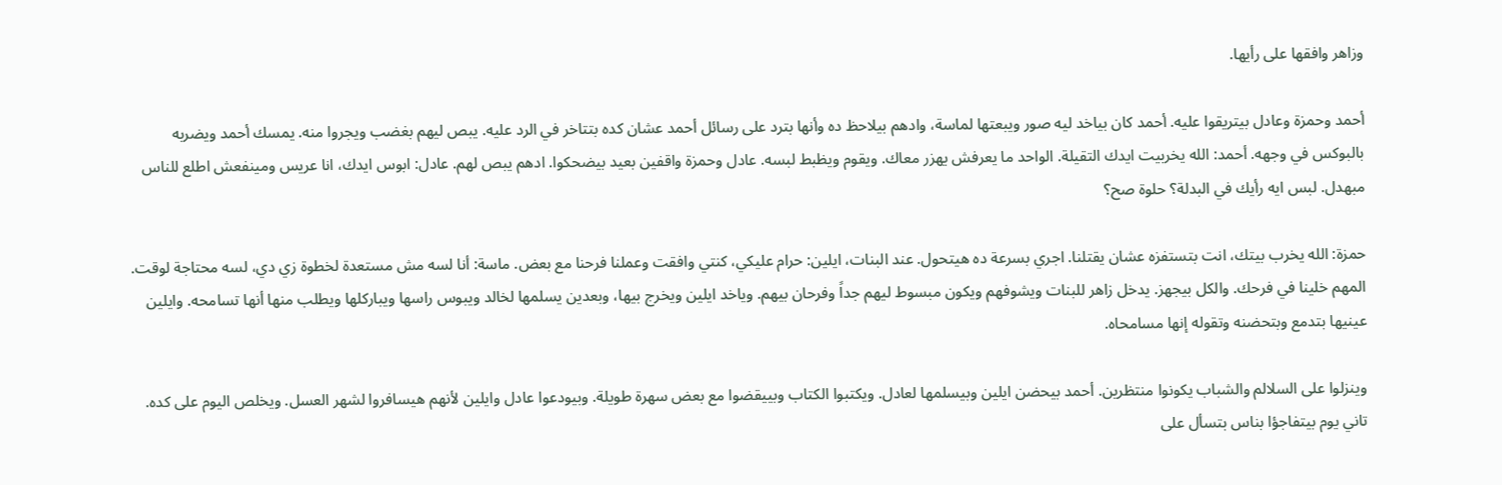وزاهر وافقها على رأيها.

أحمد وحمزة وعادل بيتريقوا عليه. أحمد كان بياخد ليه صور ويبعتها لماسة، وادهم بيلاحظ ده وأنها بترد على رسائل أحمد عشان كده بتتاخر في الرد عليه. يبص ليهم بغضب ويجروا منه. يمسك أحمد ويضربه بالبوكس في وجهه. أحمد: الله يخربيت ايدك التقيلة. الواحد ما يعرفش يهزر معاك. ويقوم ويظبط لبسه. عادل وحمزة واقفين بعيد بيضحكوا. ادهم يبص لهم. عادل: ابوس ايدك، انا عريس ومينفعش اطلع للناس مبهدل. لبس ايه رأيك في البدلة؟ حلوة صح؟

حمزة: الله يخرب بيتك، انت بتستفزه عشان يقتلنا. اجري بسرعة ده هيتحول. عند البنات، ايلين: حرام عليكي، كنتي وافقت وعملنا فرحنا مع بعض. ماسة: أنا لسه مش مستعدة لخطوة زي دي، لسه محتاجة لوقت. المهم خلينا في فرحك. والكل بيجهز. يدخل زاهر للبنات ويشوفهم ويكون مبسوط ليهم جداً وفرحان بيهم. وياخد ايلين ويخرج بيها، وبعدين يسلمها لخالد ويبوس راسها ويباركلها ويطلب منها أنها تسامحه. وايلين عينيها بتدمع وبتحضنه وتقوله إنها مسامحاه.

وينزلوا على السلالم والشباب يكونوا منتظرين. أحمد بيحضن ايلين وبيسلمها لعادل. ويكتبوا الكتاب وبييقضوا مع بعض سهرة طويلة. وبيودعوا عادل وايلين لأنهم هيسافروا لشهر العسل. ويخلص اليوم على كده. تاني يوم بيتفاجؤا بناس بتسأل على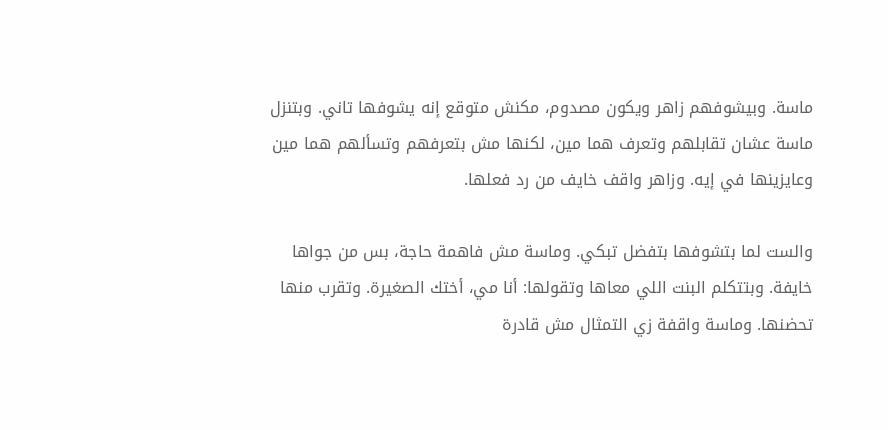ماسة. وبيشوفهم زاهر ويكون مصدوم، مكنش متوقع إنه يشوفها تاني. وبتنزل ماسة عشان تقابلهم وتعرف هما مين، لكنها مش بتعرفهم وتسألهم هما مين وعايزينها في إيه. وزاهر واقف خايف من رد فعلها.

والست لما بتشوفها بتفضل تبكي. وماسة مش فاهمة حاجة، بس من جواها خايفة. وبتتكلم البنت اللي معاها وتقولها: أنا مي، أختك الصغيرة. وتقرب منها تحضنها. وماسة واقفة زي التمثال مش قادرة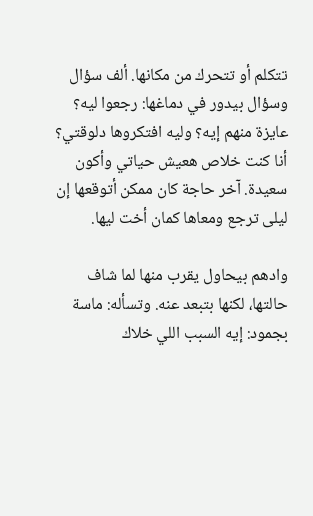تتكلم أو تتحرك من مكانها. ألف سؤال وسؤال بيدور في دماغها: رجعوا ليه؟ عايزة منهم إيه؟ وليه افتكروها دلوقتي؟ أنا كنت خلاص هعيش حياتي وأكون سعيدة. آخر حاجة كان ممكن أتوقعها إن ليلى ترجع ومعاها كمان أخت ليها.

وادهم بيحاول يقرب منها لما شاف حالتها، لكنها بتبعد عنه. وتسأله: ماسة بجمود: إيه السبب اللي خلاك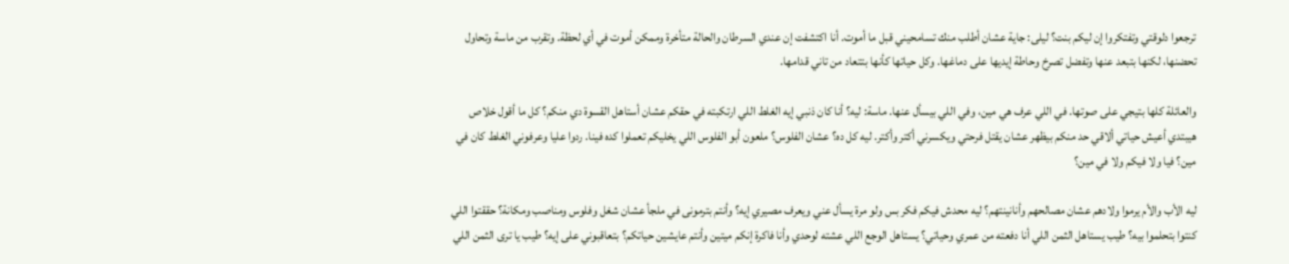ترجعوا دلوقتي وتفتكروا إن ليكم بنت؟ ليلى: جاية عشان أطلب منك تسامحيني قبل ما أموت. أنا اكتشفت إن عندي السرطان والحالة متأخرة وممكن أموت في أي لحظة. وتقرب من ماسة وتحاول تحضنها، لكنها بتبعد عنها وتفضل تصرخ وحاطة إيديها على دماغها. وكل حياتها كأنها بتتعاد من تاني قدامها.

والعائلة كلها بتيجي على صوتها. في اللي عرف هي مين، وفي اللي بيسأل عنها. ماسة: ليه؟ أنا كان ذنبي إيه الغلط اللي ارتكبته في حقكم عشان أستاهل القسوة دي منكم؟ كل ما أقول خلاص هيبتدي أعيش حياتي ألاقي حد منكم بيظهر عشان يقتل فرحتي ويكسرني أكتر وأكتر. ليه كل ده؟ عشان الفلوس؟ ملعون أبو الفلوس اللي يخليكم تعملوا كده فينا. ردوا عليا وعرفوني الغلط كان في مين؟ فيا ولا فيكم ولا في مين؟

ليه الأب والأم يرموا ولادهم عشان مصالحهم وأنانينتهم؟ ليه محدش فيكم فكر بس ولو مرة يسأل عني ويعرف مصيري إيه؟ وأنتم بترمونى في ملجأ عشان شغل وفلوس ومناصب ومكانة؟ حققتوا اللي كنتوا بتحلموا بيه؟ طيب يستاهل الثمن اللي أنا دفعته من عمري وحياتي؟ يستاهل الوجع اللي عشته لوحدي وأنا فاكرة إنكم ميتين وأنتم عايشين حياتكم؟ بتعاقبوني على إيه؟ طيب يا ترى الثمن اللي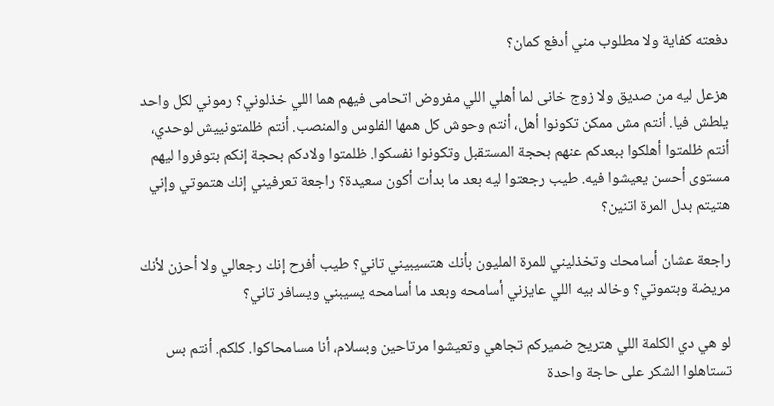دفعته كفاية ولا مطلوب مني أدفع كمان؟

هزعل ليه من صديق ولا زوج خانى لما أهلي اللي مفروض اتحامى فيهم هما اللي خذلوني؟ رموني لكل واحد يلطش فيا. أنتم مش ممكن تكونوا أهل، أنتم وحوش كل همها الفلوس والمنصب. أنتم ظلمتونييش لوحدي، أنتم ظلمتوا أهلكوا ببعدكم عنهم بحجة المستقبل وتكونوا نفسكوا. ظلمتوا ولادكم بحجة إنكم بتوفروا ليهم مستوى أحسن يعيشوا فيه. طيب رجعتوا ليه بعد ما بدأت أكون سعيدة؟ راجعة تعرفيني إنك هتموتي وإني هتيتم بدل المرة اتنين؟

راجعة عشان أسامحك وتخذليني للمرة المليون بأنك هتسيبيني تاني؟ طيب أفرح إنك رجعالي ولا أحزن لأنك مريضة وبتموتي؟ وخالد بيه اللي عايزني أسامحه وبعد ما أسامحه يسيبني ويسافر تاني؟

لو هي دي الكلمة اللي هتريح ضميركم تجاهي وتعيشوا مرتاحين وبسلام، أنا مسامحاكوا. كلكم. أنتم بس تستاهلوا الشكر على حاجة واحدة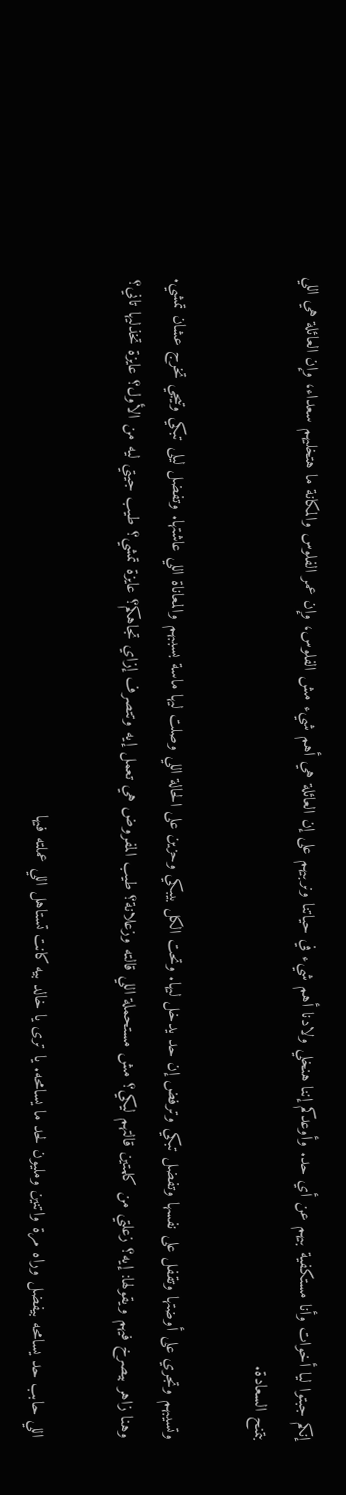إنكم جبتوا ليا أخوات وأنا مستكفية بيهم عن أي حد. وأوعدكم إننا هنخلي ولادنا أهم شيء في حياتنا ونربيهم على إن العائلة هي أهم شيء مش الفلوس، وإن عمر الفلوس والمكانة ما هتخليهم سعداء، وإن العائلة هي اللي بتمنح السعادة.

وتسيبهم وتجري على أوضتها وتقفل على نفسها وتفضل تبكي وترفض إن حد يدخل ليها. وتحت الكل بيبكي وحزين على الحالة اللي وصلت ليها ماسة بسببهم والمعاناة اللي عاشتها. وتفضل ليلى تبكي وتيجي تخرج عشان تمشي. وهنا زاهر بيصرخ فيهم ويقولها: إيه؟ زعلتي من كلمتين قالتهم ليكي؟ مش مستحملة اللي قالته وزعلانة؟ طيب المفروض هي تعمل إيه وتتصرف إزاي تجاهكم؟ عايزة تمشي؟ طيب جيتي ليه من الأول؟ عايزة تخذليها تاني؟

اللي حابب حد يسامحه بيفضل وراه مرة واتنين ومليون لحد ما يسامحه. يا ترى يا خالد بيه كانت تستاهل اللي عملته فيها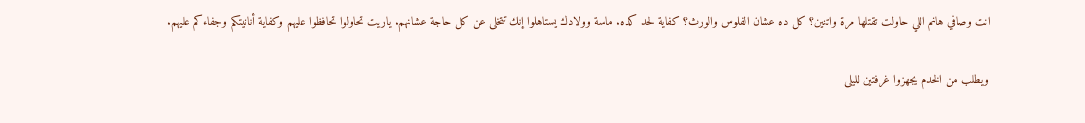انت وصافي هانم اللي حاولت تقتلها مرة واتنين؟ كل ده عشان الفلوس والورث؟ كفاية لحد كده. ماسة وولادك يستاهلوا إنك تتخلى عن كل حاجة عشانهم. ياريت تحاولوا تحافظوا عليهم وكفاية أنانيتكم وجفاءكم عليهم.

ويطلب من الخدم يجهزوا غرفتين لليلى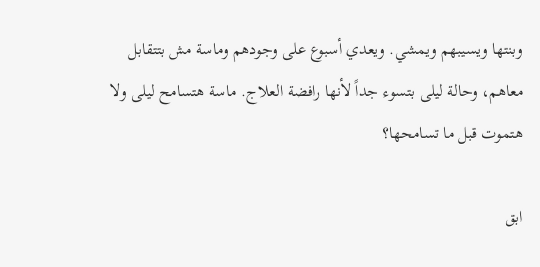وبنتها ويسيبهم ويمشي. ويعدي أسبوع على وجودهم وماسة مش بتتقابل معاهم، وحالة ليلى بتسوء جداً لأنها رافضة العلاج. ماسة هتسامح ليلى ولا هتموت قبل ما تسامحها؟

ابق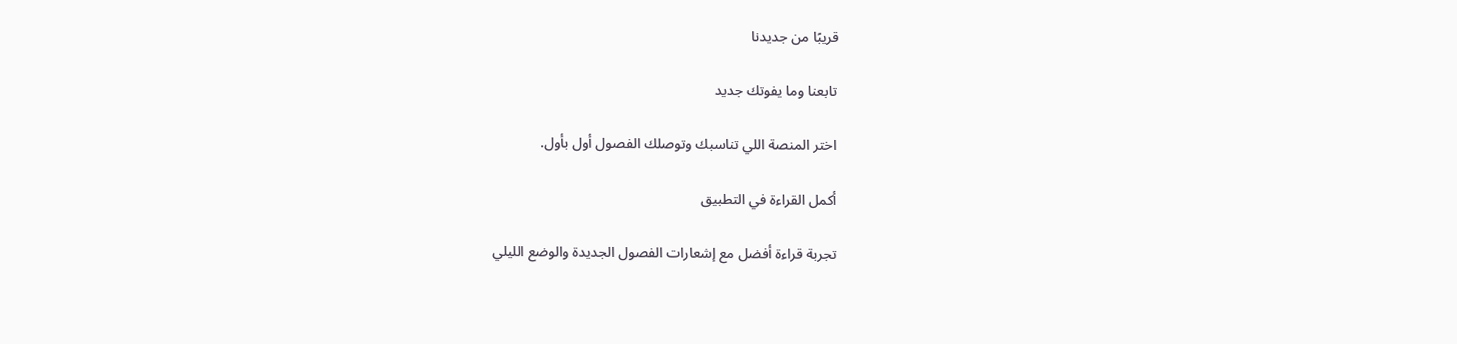قريبًا من جديدنا

تابعنا وما يفوتك جديد

اختر المنصة اللي تناسبك وتوصلك الفصول أول بأول.

أكمل القراءة في التطبيق

تجربة قراءة أفضل مع إشعارات الفصول الجديدة والوضع الليلي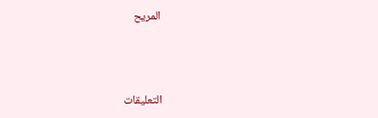المريح



التعليقات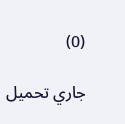(0)

جاري تحميل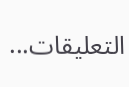التعليقات...